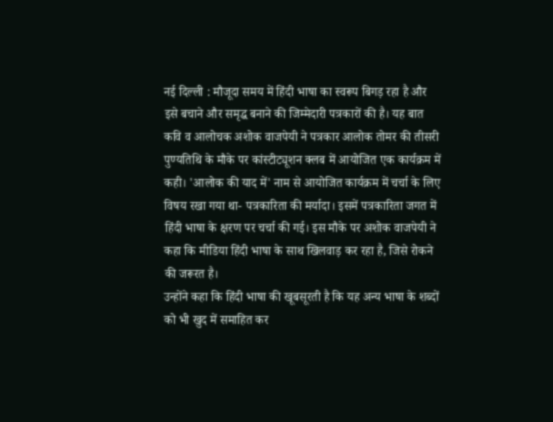नई दिल्ली : मौजूदा समय में हिंदी भाषा का स्वरूप बिगड़ रहा है और इसे बचाने और समृद्ध बनाने की जिम्मेदारी पत्रकारों की है। यह बात कवि व आलोचक अशोक वाजपेयी ने पत्रकार आलोक तोमर की तीसरी पुण्यतिथि के मौके पर कांस्टीट्यूशन क्लब में आयोजित एक कार्यक्रम में कही। 'आलोक की याद में' नाम से आयोजित कार्यक्रम में चर्चा के लिए विषय रखा गया था- पत्रकारिता की मर्यादा। इसमें पत्रकारिता जगत में हिंदी भाषा के क्षरण पर चर्चा की गई। इस मौके पर अशोक वाजपेयी ने कहा कि मीडिया हिंदी भाषा के साथ खिलवाड़ कर रहा है, जिसे रोकने की जरूरत है।
उन्होंने कहा कि हिंदी भाषा की खूबसूरती है कि यह अन्य भाषा के शब्दों को भी खुद में समाहित कर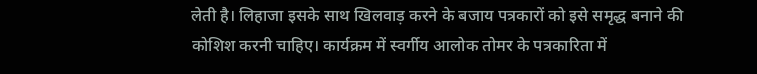लेती है। लिहाजा इसके साथ खिलवाड़ करने के बजाय पत्रकारों को इसे समृद्ध बनाने की कोशिश करनी चाहिए। कार्यक्रम में स्वर्गीय आलोक तोमर के पत्रकारिता में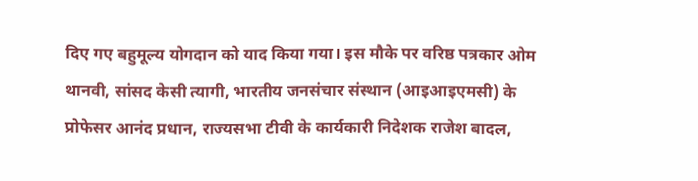दिए गए बहुमूल्य योगदान को याद किया गया। इस मौके पर वरिष्ठ पत्रकार ओम थानवी, सांसद केसी त्यागी, भारतीय जनसंचार संस्थान (आइआइएमसी) के प्रोफेसर आनंद प्रधान, राज्यसभा टीवी के कार्यकारी निदेशक राजेश बादल,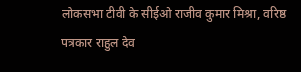लोकसभा टीवी के सीईओ राजीव कुमार मिश्रा, वरिष्ठ पत्रकार राहुल देव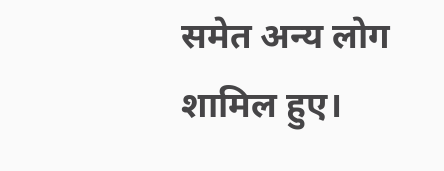समेत अन्य लोग शामिल हुए।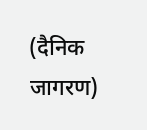(दैनिक जागरण)